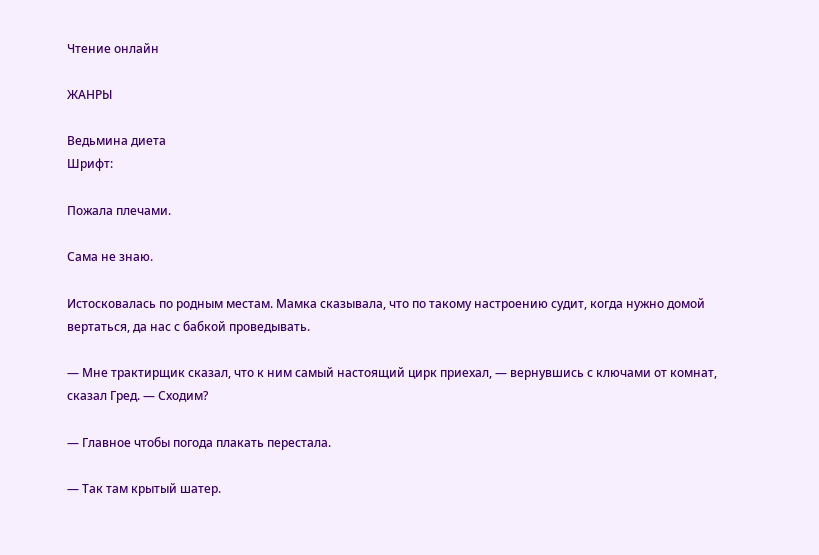Чтение онлайн

ЖАНРЫ

Ведьмина диета
Шрифт:

Пожала плечами.

Сама не знаю.

Истосковалась по родным местам. Мамка сказывала, что по такому настроению судит, когда нужно домой вертаться, да нас с бабкой проведывать.

— Мне трактирщик сказал, что к ним самый настоящий цирк приехал, — вернувшись с ключами от комнат, сказал Гред. — Сходим?

— Главное чтобы погода плакать перестала.

— Так там крытый шатер.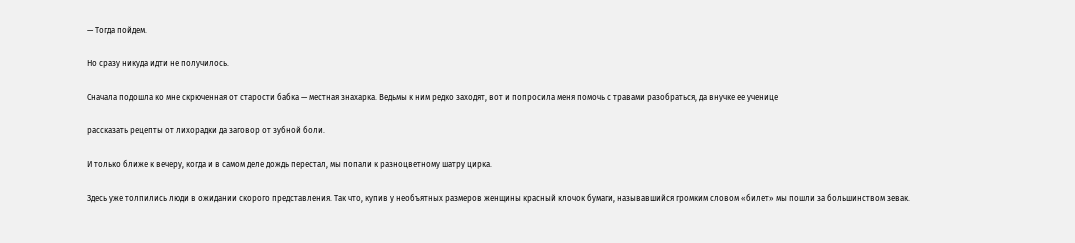— Тогда пойдем.

Но сразу никуда идти не получилось.

Сначала подошла ко мне скрюченная от старости бабка — местная знахарка. Ведьмы к ним редко заходят, вот и попросила меня помочь с травами разобраться, да внучке ее ученице

рассказать рецепты от лихорадки да заговор от зубной боли.

И только ближе к вечеру, когда и в самом деле дождь перестал, мы попали к разноцветному шатру цирка.

Здесь уже толпились люди в ожидании скорого представления. Так что, купив у необъятных размеров женщины красный клочок бумаги, называвшийся громким словом «билет» мы пошли за большинством зевак.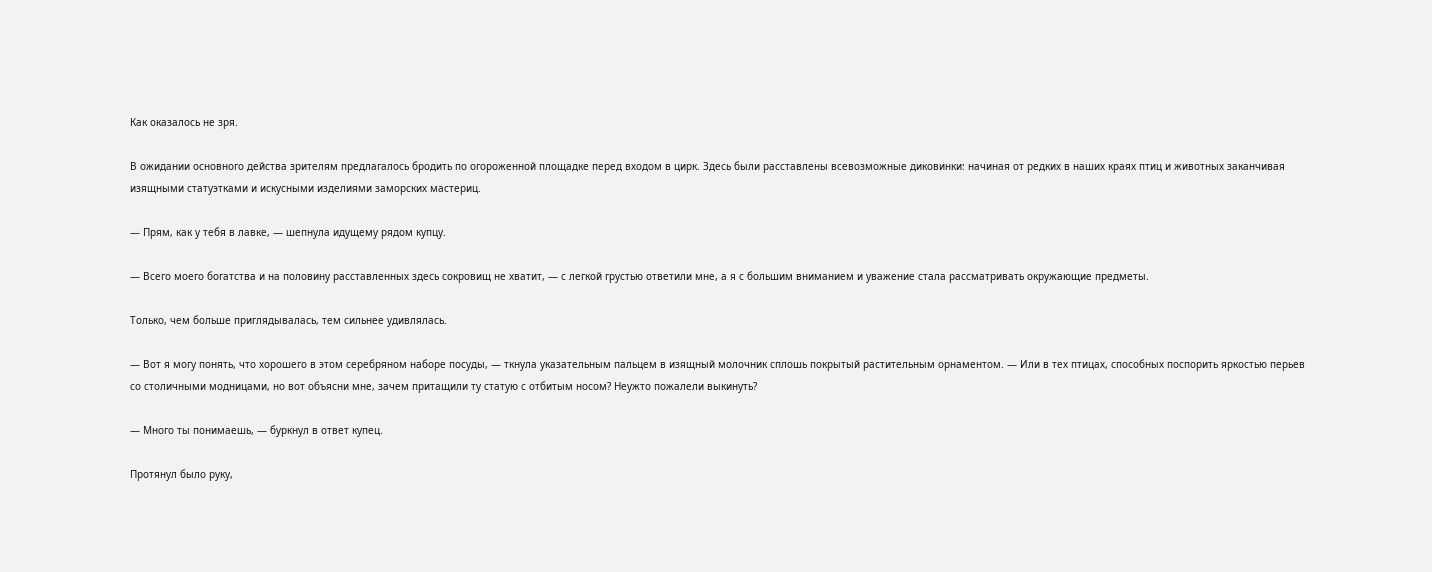Как оказалось не зря.

В ожидании основного действа зрителям предлагалось бродить по огороженной площадке перед входом в цирк. Здесь были расставлены всевозможные диковинки: начиная от редких в наших краях птиц и животных заканчивая изящными статуэтками и искусными изделиями заморских мастериц.

— Прям, как у тебя в лавке, — шепнула идущему рядом купцу.

— Всего моего богатства и на половину расставленных здесь сокровищ не хватит, — с легкой грустью ответили мне, а я с большим вниманием и уважение стала рассматривать окружающие предметы.

Только, чем больше приглядывалась, тем сильнее удивлялась.

— Вот я могу понять, что хорошего в этом серебряном наборе посуды, — ткнула указательным пальцем в изящный молочник сплошь покрытый растительным орнаментом. — Или в тех птицах, способных поспорить яркостью перьев со столичными модницами, но вот объясни мне, зачем притащили ту статую с отбитым носом? Неужто пожалели выкинуть?

— Много ты понимаешь, — буркнул в ответ купец.

Протянул было руку,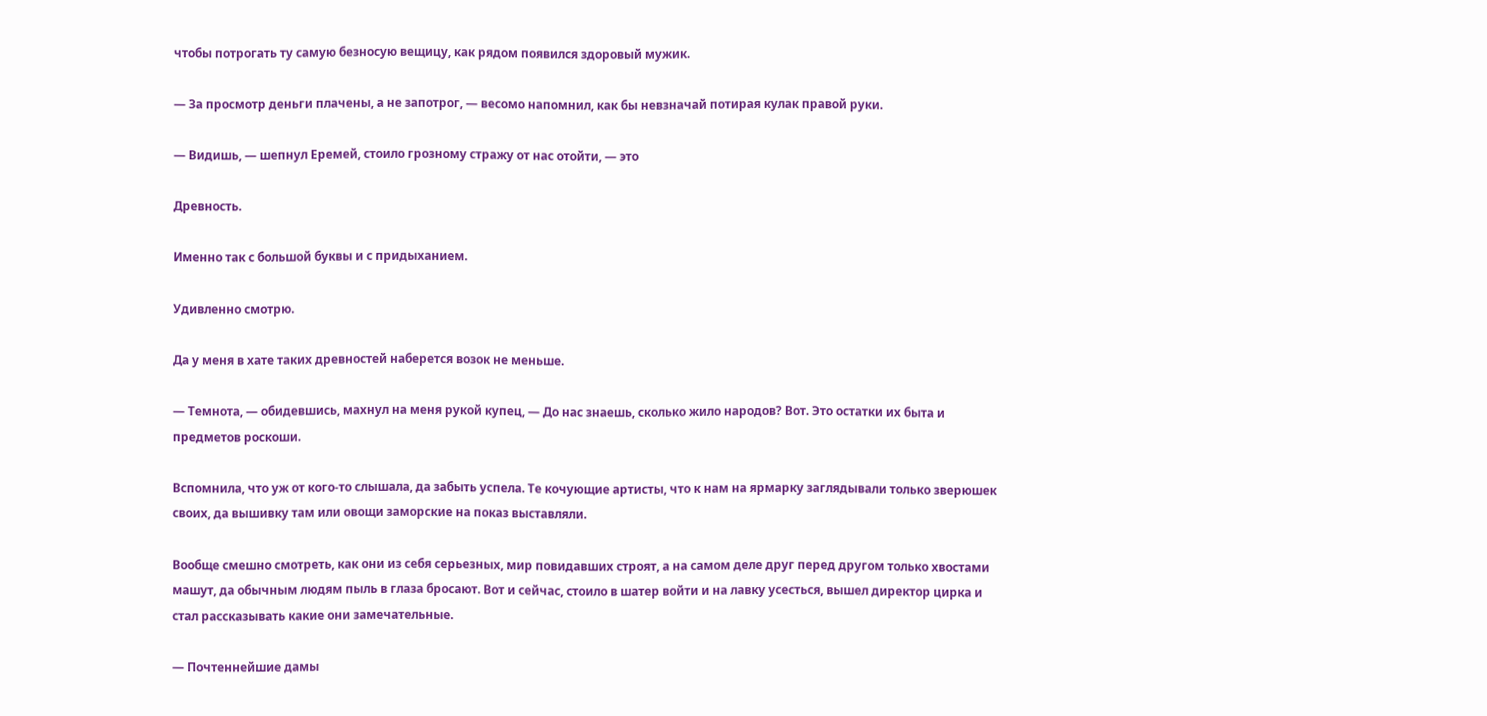чтобы потрогать ту самую безносую вещицу, как рядом появился здоровый мужик.

— За просмотр деньги плачены, а не запотрог, — весомо напомнил, как бы невзначай потирая кулак правой руки.

— Видишь, — шепнул Еремей, стоило грозному стражу от нас отойти, — это

Древность.

Именно так с большой буквы и с придыханием.

Удивленно смотрю.

Да у меня в хате таких древностей наберется возок не меньше.

— Темнота, — обидевшись, махнул на меня рукой купец, — До нас знаешь, сколько жило народов? Вот. Это остатки их быта и предметов роскоши.

Вспомнила, что уж от кого-то слышала, да забыть успела. Те кочующие артисты, что к нам на ярмарку заглядывали только зверюшек своих, да вышивку там или овощи заморские на показ выставляли.

Вообще смешно смотреть, как они из себя серьезных, мир повидавших строят, а на самом деле друг перед другом только хвостами машут, да обычным людям пыль в глаза бросают. Вот и сейчас, стоило в шатер войти и на лавку усесться, вышел директор цирка и стал рассказывать какие они замечательные.

— Почтеннейшие дамы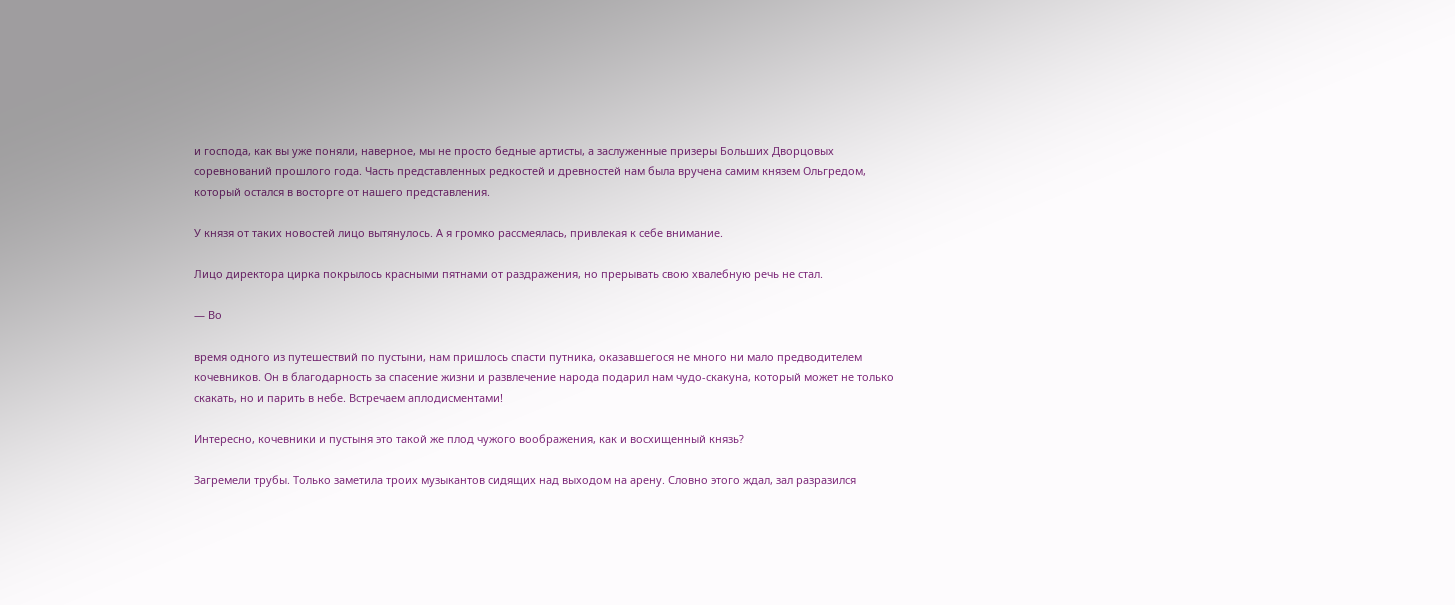и господа, как вы уже поняли, наверное, мы не просто бедные артисты, а заслуженные призеры Больших Дворцовых соревнований прошлого года. Часть представленных редкостей и древностей нам была вручена самим князем Ольгредом, который остался в восторге от нашего представления.

У князя от таких новостей лицо вытянулось. А я громко рассмеялась, привлекая к себе внимание.

Лицо директора цирка покрылось красными пятнами от раздражения, но прерывать свою хвалебную речь не стал.

— Во

время одного из путешествий по пустыни, нам пришлось спасти путника, оказавшегося не много ни мало предводителем кочевников. Он в благодарность за спасение жизни и развлечение народа подарил нам чудо-скакуна, который может не только скакать, но и парить в небе. Встречаем аплодисментами!

Интересно, кочевники и пустыня это такой же плод чужого воображения, как и восхищенный князь?

Загремели трубы. Только заметила троих музыкантов сидящих над выходом на арену. Словно этого ждал, зал разразился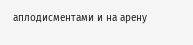аплодисментами и на арену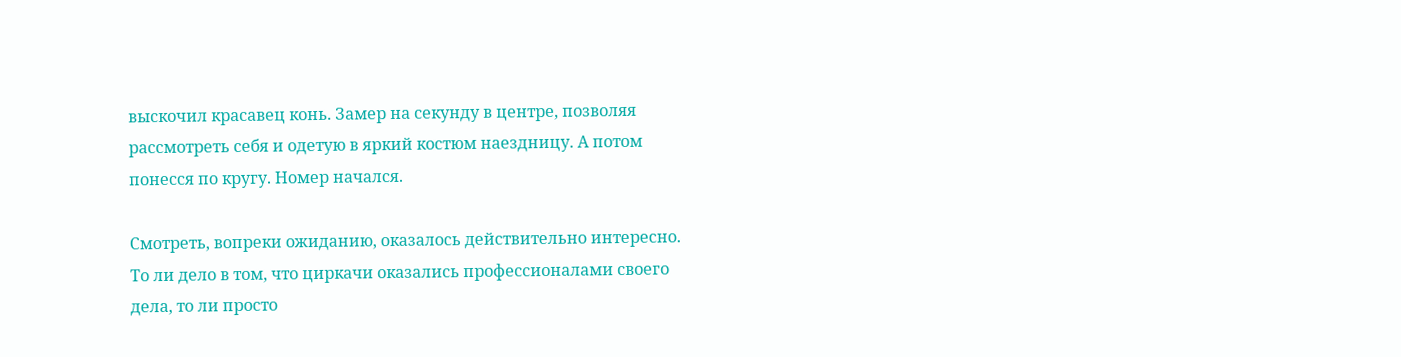выскочил красавец конь. Замер на секунду в центре, позволяя рассмотреть себя и одетую в яркий костюм наездницу. А потом понесся по кругу. Номер начался.

Смотреть, вопреки ожиданию, оказалось действительно интересно. То ли дело в том, что циркачи оказались профессионалами своего дела, то ли просто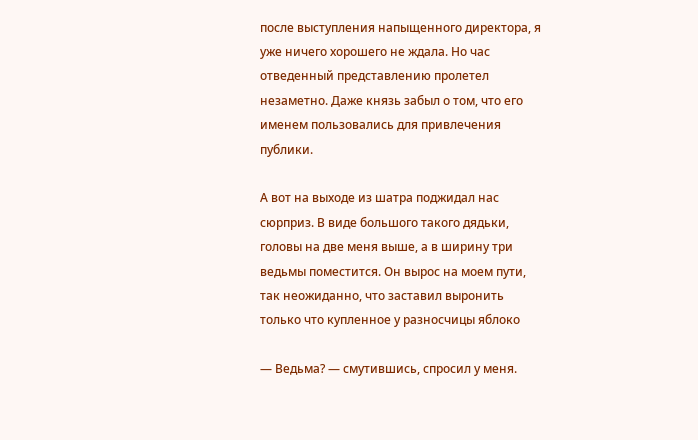после выступления напыщенного директора, я уже ничего хорошего не ждала. Но час отведенный представлению пролетел незаметно. Даже князь забыл о том, что его именем пользовались для привлечения публики.

А вот на выходе из шатра поджидал нас сюрприз. В виде большого такого дядьки, головы на две меня выше, а в ширину три ведьмы поместится. Он вырос на моем пути, так неожиданно, что заставил выронить только что купленное у разносчицы яблоко

— Ведьма? — смутившись, спросил у меня.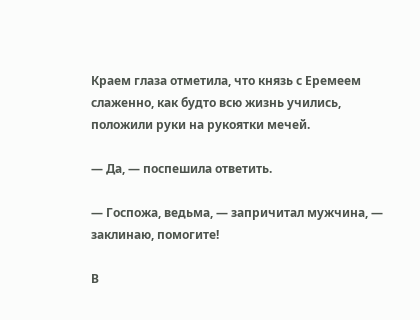Краем глаза отметила, что князь с Еремеем слаженно, как будто всю жизнь учились, положили руки на рукоятки мечей.

— Да, — поспешила ответить.

— Госпожа, ведьма, — запричитал мужчина, — заклинаю, помогите!

В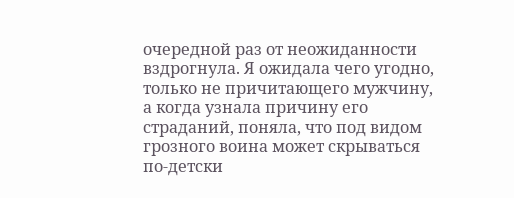очередной раз от неожиданности вздрогнула. Я ожидала чего угодно, только не причитающего мужчину, а когда узнала причину его страданий, поняла, что под видом грозного воина может скрываться по-детски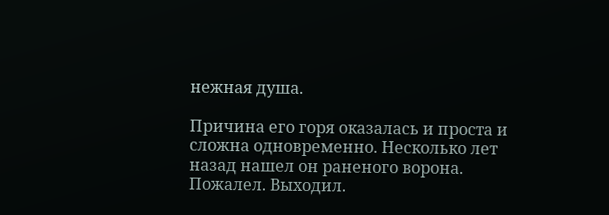нежная душа.

Причина его горя оказалась и проста и сложна одновременно. Несколько лет назад нашел он раненого ворона. Пожалел. Выходил.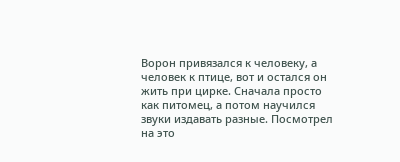Ворон привязался к человеку, а человек к птице, вот и остался он жить при цирке. Сначала просто как питомец, а потом научился звуки издавать разные. Посмотрел на это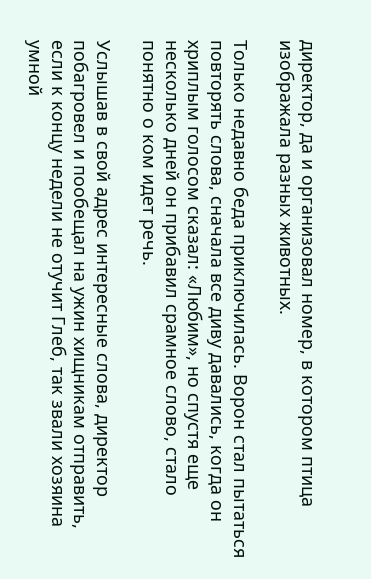директор, да и организовал номер, в котором птица изображала разных животных.

Только недавно беда приключилась. Ворон стал пытаться повторять слова, сначала все диву давались, когда он хриплым голосом сказал: «Любим», но спустя еще несколько дней он прибавил срамное слово, стало понятно о ком идет речь.

Услышав в свой адрес интересные слова, директор побагровел и пообещал на ужин хищникам отправить, если к концу недели не отучит Глеб, так звали хозяина умной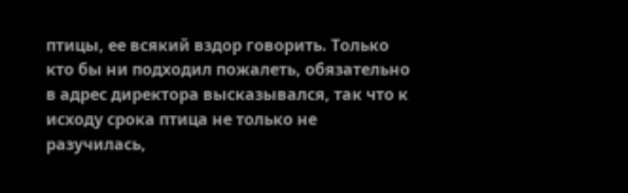птицы, ее всякий вздор говорить. Только кто бы ни подходил пожалеть, обязательно в адрес директора высказывался, так что к исходу срока птица не только не разучилась,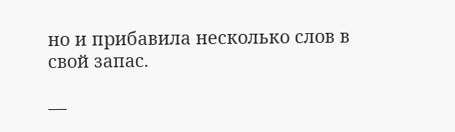но и прибавила несколько слов в свой запас.

—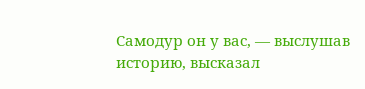Самодур он у вас, — выслушав историю, высказал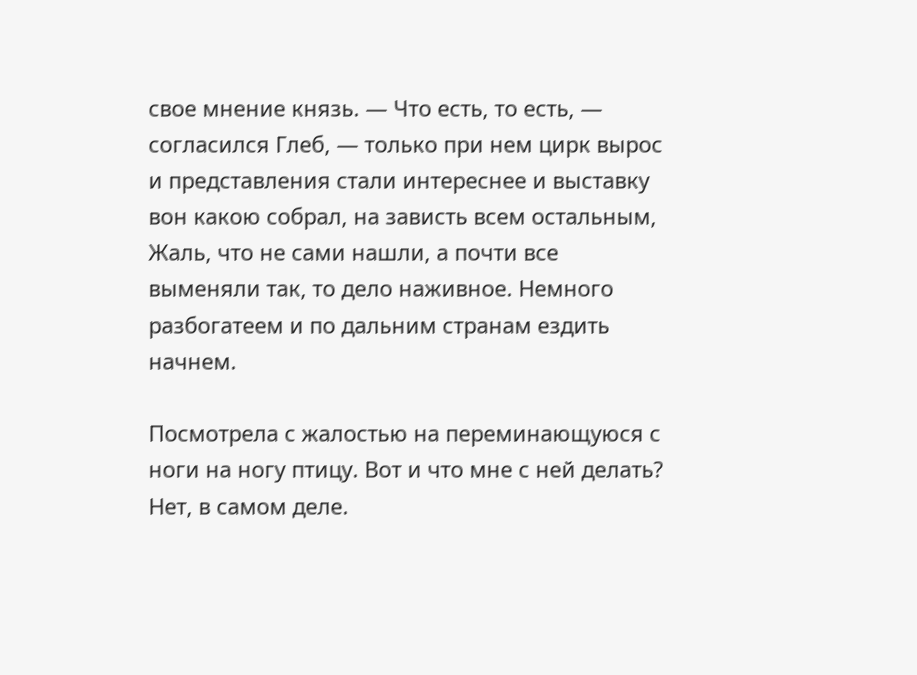свое мнение князь. — Что есть, то есть, — согласился Глеб, — только при нем цирк вырос и представления стали интереснее и выставку вон какою собрал, на зависть всем остальным, Жаль, что не сами нашли, а почти все выменяли так, то дело наживное. Немного разбогатеем и по дальним странам ездить начнем.

Посмотрела с жалостью на переминающуюся с ноги на ногу птицу. Вот и что мне с ней делать? Нет, в самом деле.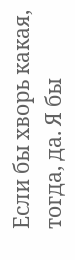Если бы хворь какая, тогда, да. Я бы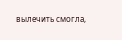вылечить смогла,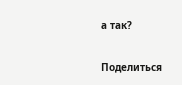а так?

Поделиться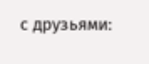с друзьями: